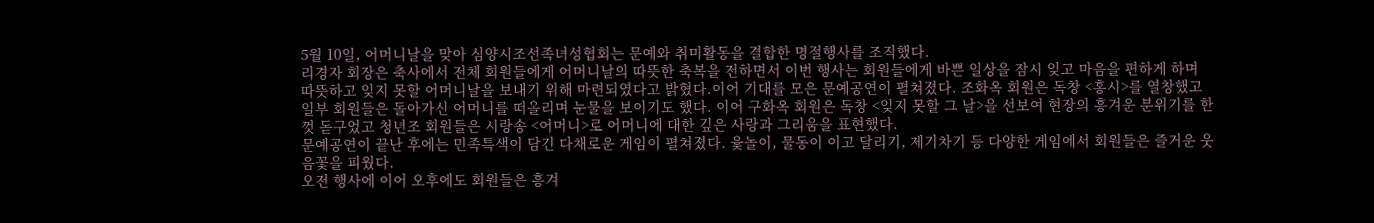5월 10일, 어머니날을 맞아 심양시조선족녀성협회는 문예와 취미활동을 결합한 명절행사를 조직했다.
리경자 회장은 축사에서 전체 회원들에게 어머니날의 따뜻한 축복을 전하면서 이번 행사는 회원들에게 바쁜 일상을 잠시 잊고 마음을 편하게 하며 따뜻하고 잊지 못할 어머니날을 보내기 위해 마련되였다고 밝혔다.이어 기대를 모은 문예공연이 펼쳐졌다. 조화옥 회원은 독창 <홍시>를 열창했고 일부 회원들은 돌아가신 어머니를 떠올리며 눈물을 보이기도 했다. 이어 구화옥 회원은 독창 <잊지 못할 그 날>을 선보여 현장의 흥겨운 분위기를 한껏 돋구었고 청년조 회원들은 시랑송 <어머니>로 어머니에 대한 깊은 사랑과 그리움을 표현했다.
문예공연이 끝난 후에는 민족특색이 담긴 다채로운 게임이 펼쳐졌다. 윷놀이, 물동이 이고 달리기, 제기차기 등 다양한 게임에서 회원들은 즐거운 웃음꽃을 피웠다.
오전 행사에 이어 오후에도 회원들은 흥겨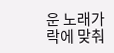운 노래가락에 맞춰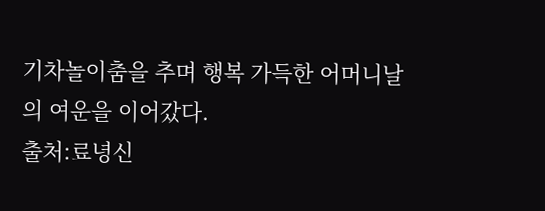기차놀이춤을 추며 행복 가득한 어머니날의 여운을 이어갔다.
출처:료녕신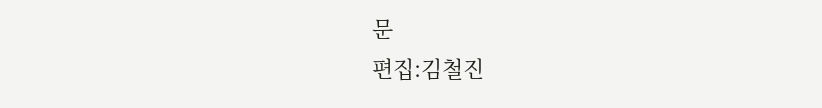문
편집:김철진